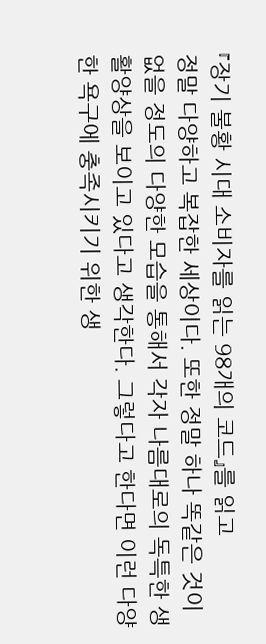『장기 불황 시대 소비자를 읽는 98개의 코드』를 읽고
정말 다양하고 복잡한 세상이다. 또한 정말 하나 똑같은 것이 없을 정도의 다양한 모습을 통해서 각자 나름대로의 독특한 생활양상을 보이고 있다고 생각한다. 그렇다고 한다면 이런 다양한 욕구에 충족시키기 위한 생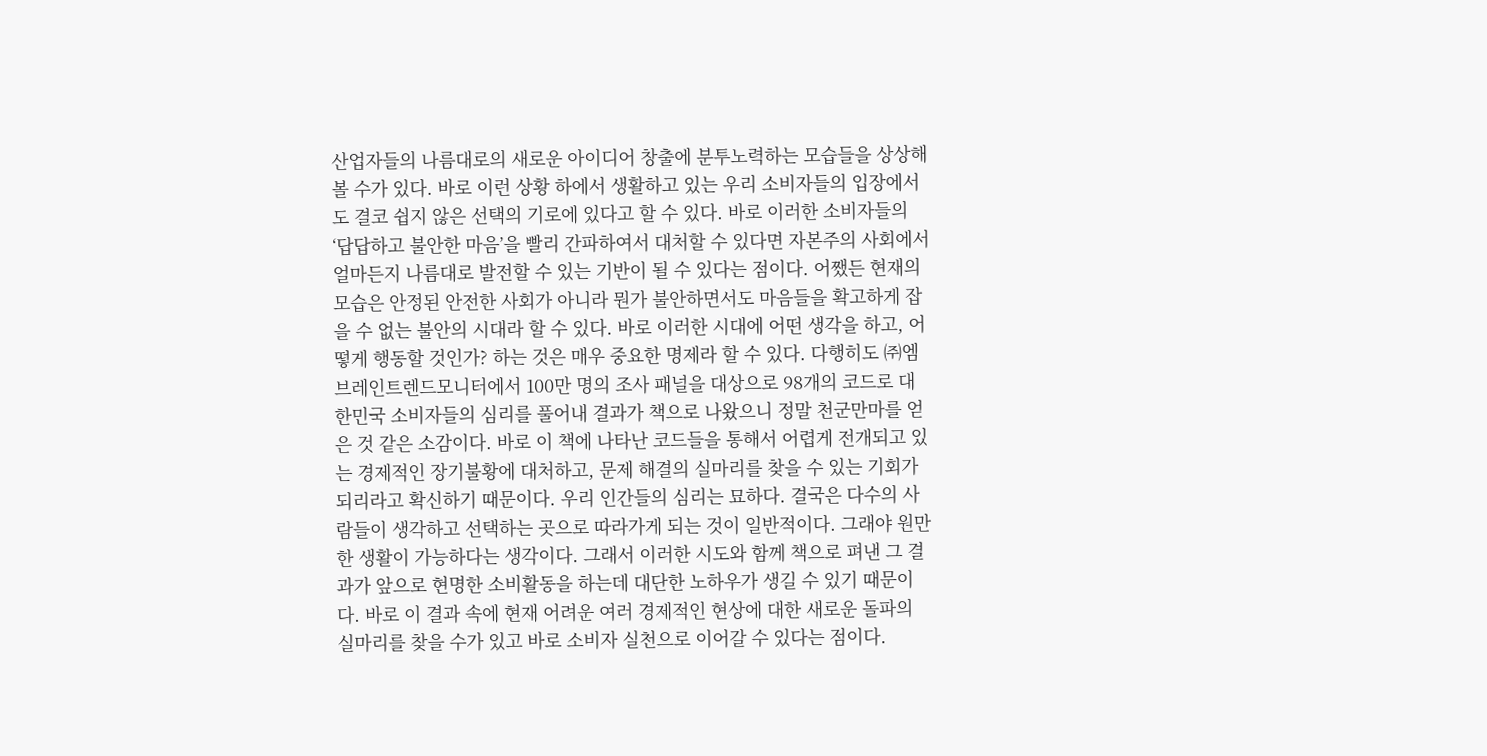산업자들의 나름대로의 새로운 아이디어 창출에 분투노력하는 모습들을 상상해볼 수가 있다. 바로 이런 상황 하에서 생활하고 있는 우리 소비자들의 입장에서도 결코 쉽지 않은 선택의 기로에 있다고 할 수 있다. 바로 이러한 소비자들의 ‘답답하고 불안한 마음’을 빨리 간파하여서 대처할 수 있다면 자본주의 사회에서 얼마든지 나름대로 발전할 수 있는 기반이 될 수 있다는 점이다. 어쨌든 현재의 모습은 안정된 안전한 사회가 아니라 뭔가 불안하면서도 마음들을 확고하게 잡을 수 없는 불안의 시대라 할 수 있다. 바로 이러한 시대에 어떤 생각을 하고, 어떻게 행동할 것인가? 하는 것은 매우 중요한 명제라 할 수 있다. 다행히도 ㈜엠브레인트렌드모니터에서 100만 명의 조사 패널을 대상으로 98개의 코드로 대한민국 소비자들의 심리를 풀어내 결과가 책으로 나왔으니 정말 천군만마를 얻은 것 같은 소감이다. 바로 이 책에 나타난 코드들을 통해서 어렵게 전개되고 있는 경제적인 장기불황에 대처하고, 문제 해결의 실마리를 찾을 수 있는 기회가 되리라고 확신하기 때문이다. 우리 인간들의 심리는 묘하다. 결국은 다수의 사람들이 생각하고 선택하는 곳으로 따라가게 되는 것이 일반적이다. 그래야 원만한 생활이 가능하다는 생각이다. 그래서 이러한 시도와 함께 책으로 펴낸 그 결과가 앞으로 현명한 소비활동을 하는데 대단한 노하우가 생길 수 있기 때문이다. 바로 이 결과 속에 현재 어려운 여러 경제적인 현상에 대한 새로운 돌파의 실마리를 찾을 수가 있고 바로 소비자 실천으로 이어갈 수 있다는 점이다.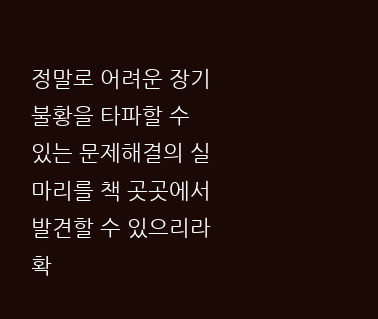정말로 어려운 장기불황을 타파할 수 있는 문제해결의 실마리를 책 곳곳에서 발견할 수 있으리라 확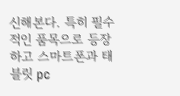신해본다. 특히 필수적인 품목으로 등장하고 스마트폰과 태블릿 pc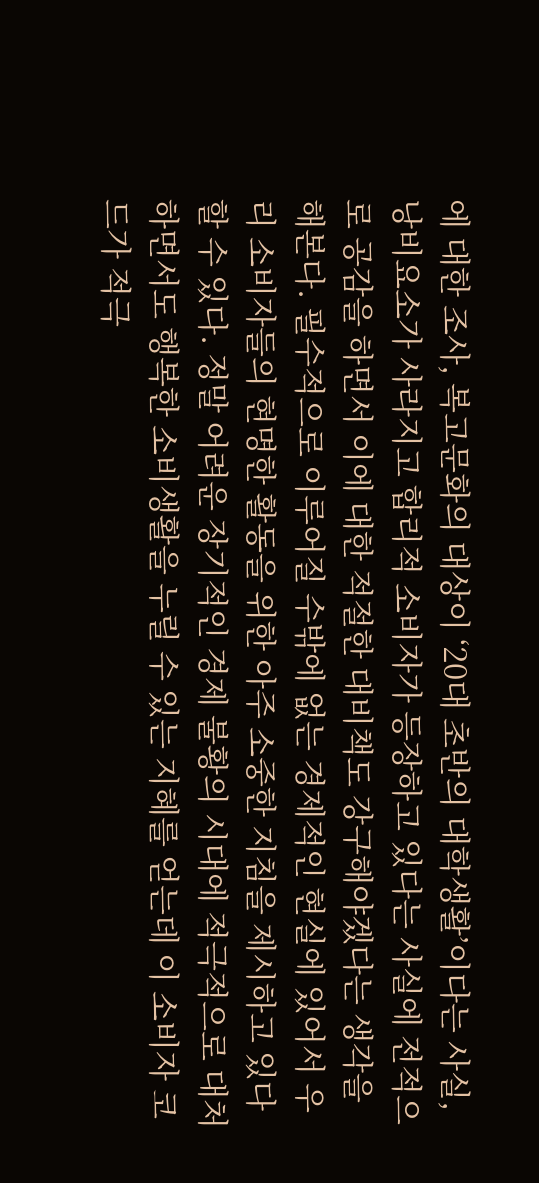에 대한 조사, 복고문화의 대상이 ‘20대 초반의 대학생활’이다는 사실, 낭비요소가 사라지고 합리적 소비자가 등장하고 있다는 사실에 전적으로 공감을 하면서 이에 대한 적절한 대비책도 강구해야겠다는 생각을 해본다. 필수적으로 이루어질 수밖에 없는 경제적인 현실에 있어서 우리 소비자들의 현명한 활동을 위한 아주 소중한 지침을 제시하고 있다 할 수 있다. 정말 어려운 장기적인 경제 불황의 시대에 적극적으로 대처하면서도 행복한 소비생활을 누릴 수 있는 지혜를 얻는데 이 소비자 코드가 적극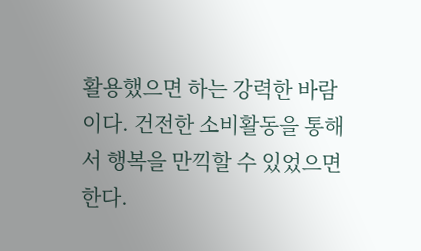활용했으면 하는 강력한 바람이다. 건전한 소비활동을 통해서 행복을 만끽할 수 있었으면 한다.